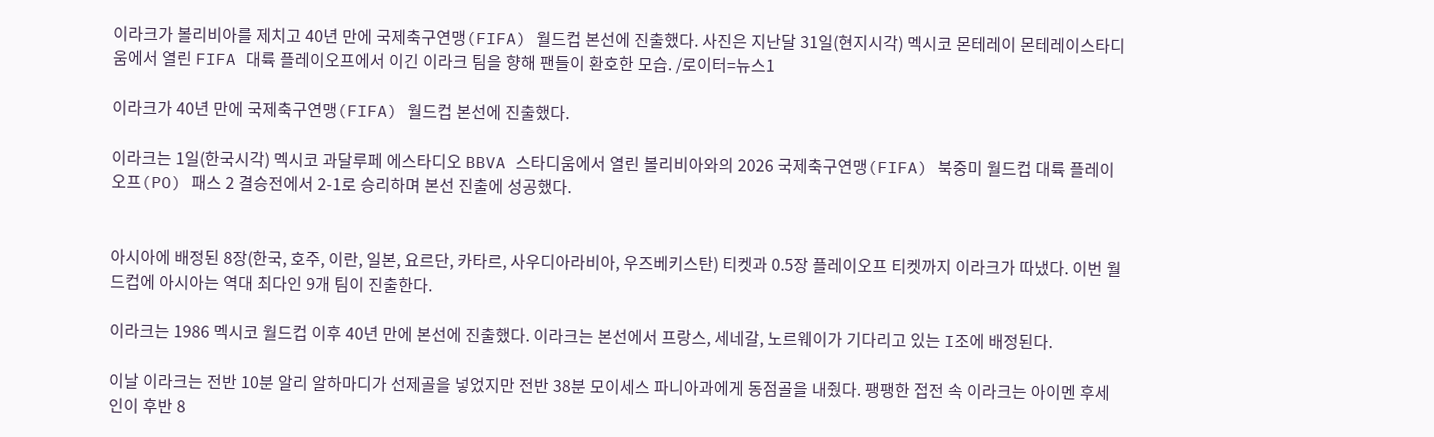이라크가 볼리비아를 제치고 40년 만에 국제축구연맹(FIFA) 월드컵 본선에 진출했다. 사진은 지난달 31일(현지시각) 멕시코 몬테레이 몬테레이스타디움에서 열린 FIFA 대륙 플레이오프에서 이긴 이라크 팀을 향해 팬들이 환호한 모습. /로이터=뉴스1

이라크가 40년 만에 국제축구연맹(FIFA) 월드컵 본선에 진출했다.

이라크는 1일(한국시각) 멕시코 과달루페 에스타디오 BBVA 스타디움에서 열린 볼리비아와의 2026 국제축구연맹(FIFA) 북중미 월드컵 대륙 플레이오프(PO) 패스 2 결승전에서 2-1로 승리하며 본선 진출에 성공했다.


아시아에 배정된 8장(한국, 호주, 이란, 일본, 요르단, 카타르, 사우디아라비아, 우즈베키스탄) 티켓과 0.5장 플레이오프 티켓까지 이라크가 따냈다. 이번 월드컵에 아시아는 역대 최다인 9개 팀이 진출한다.

이라크는 1986 멕시코 월드컵 이후 40년 만에 본선에 진출했다. 이라크는 본선에서 프랑스, 세네갈, 노르웨이가 기다리고 있는 I조에 배정된다.

이날 이라크는 전반 10분 알리 알하마디가 선제골을 넣었지만 전반 38분 모이세스 파니아과에게 동점골을 내줬다. 팽팽한 접전 속 이라크는 아이멘 후세인이 후반 8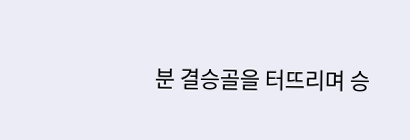분 결승골을 터뜨리며 승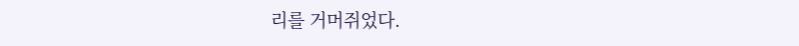리를 거머쥐었다.